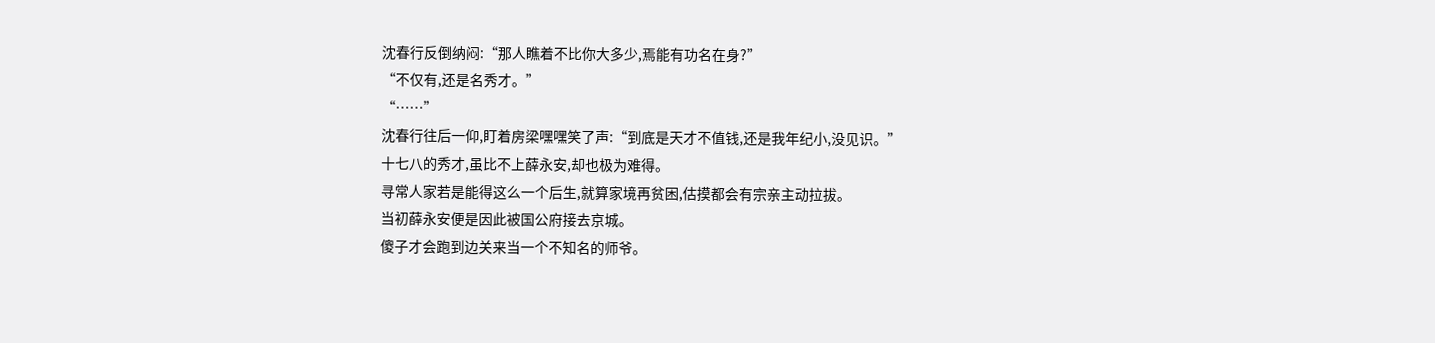沈春行反倒纳闷:“那人瞧着不比你大多少,焉能有功名在身?”
“不仅有,还是名秀才。”
“……”
沈春行往后一仰,盯着房梁嘿嘿笑了声:“到底是天才不值钱,还是我年纪小,没见识。”
十七八的秀才,虽比不上薛永安,却也极为难得。
寻常人家若是能得这么一个后生,就算家境再贫困,估摸都会有宗亲主动拉拔。
当初薛永安便是因此被国公府接去京城。
傻子才会跑到边关来当一个不知名的师爷。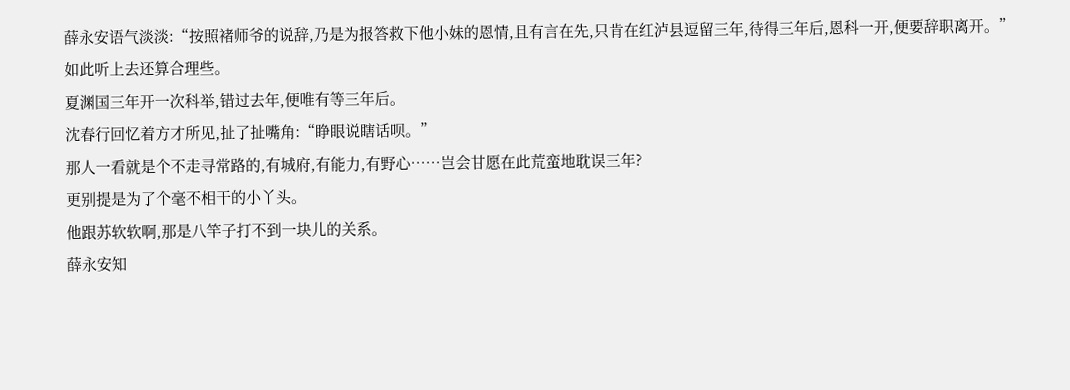薛永安语气淡淡:“按照褚师爷的说辞,乃是为报答救下他小妹的恩情,且有言在先,只肯在红泸县逗留三年,待得三年后,恩科一开,便要辞职离开。”
如此听上去还算合理些。
夏渊国三年开一次科举,错过去年,便唯有等三年后。
沈春行回忆着方才所见,扯了扯嘴角:“睁眼说瞎话呗。”
那人一看就是个不走寻常路的,有城府,有能力,有野心……岂会甘愿在此荒蛮地耽误三年?
更别提是为了个毫不相干的小丫头。
他跟苏软软啊,那是八竿子打不到一块儿的关系。
薛永安知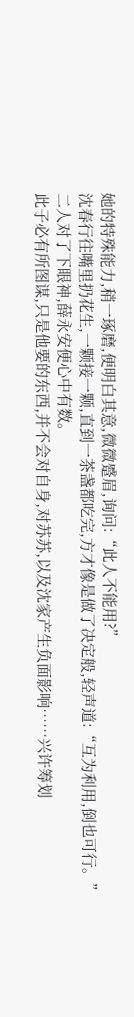她的特殊能力,稍一琢磨,便明白其意,微微蹙眉,询问:“此人不能用?”
沈春行往嘴里扔花生,一颗接一颗,直到一茶盏都吃完,方才像是做了决定般,轻声道:“互为利用,倒也可行。”
二人对了下眼神,薛永安便心中有数。
此子必有所图谋,只是他要的东西,并不会对自身,对苏苏,以及沈家产生负面影响……兴许筹划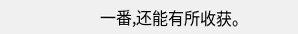一番,还能有所收获。